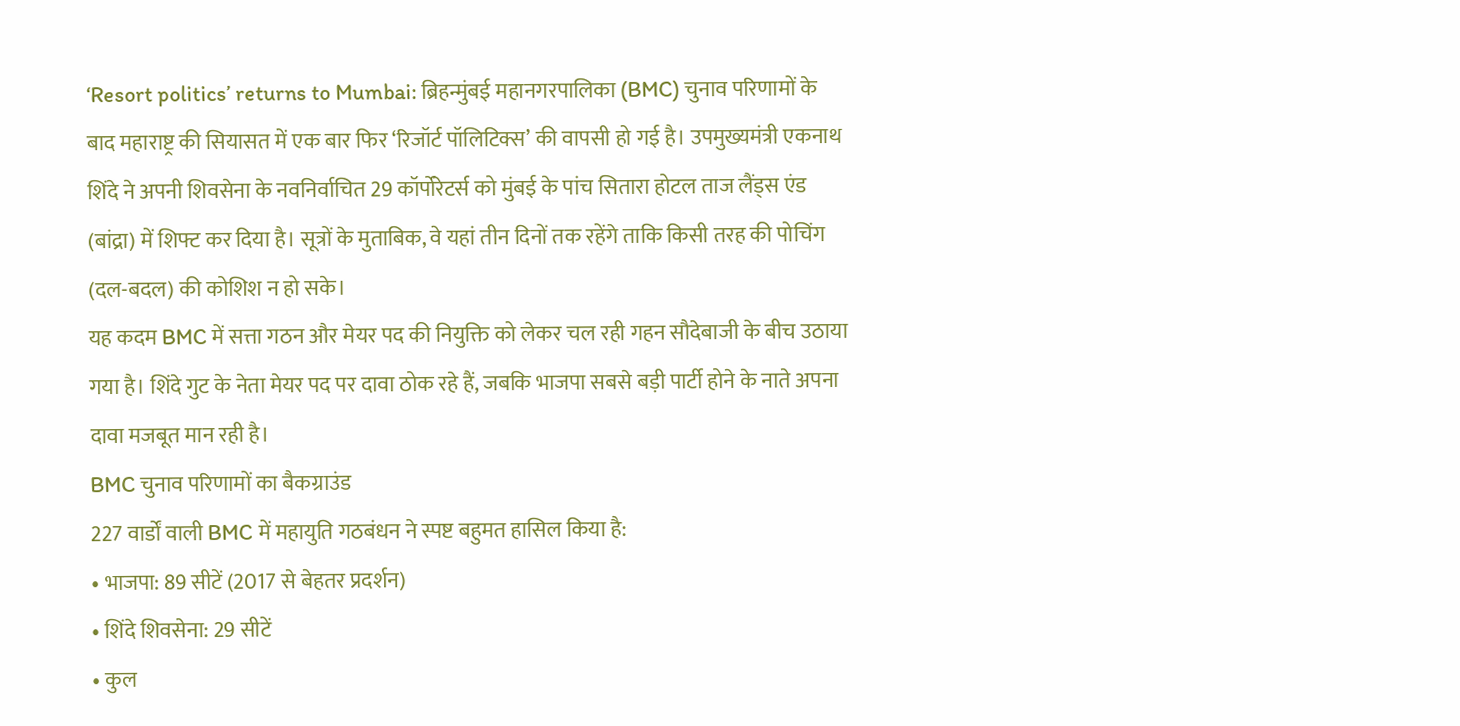‘Resort politics’ returns to Mumbai: ब्रिहन्मुंबई महानगरपालिका (BMC) चुनाव परिणामों के बाद महाराष्ट्र की सियासत में एक बार फिर ‘रिजॉर्ट पॉलिटिक्स’ की वापसी हो गई है। उपमुख्यमंत्री एकनाथ शिंदे ने अपनी शिवसेना के नवनिर्वाचित 29 कॉर्पोरेटर्स को मुंबई के पांच सितारा होटल ताज लैंड्स एंड (बांद्रा) में शिफ्ट कर दिया है। सूत्रों के मुताबिक, वे यहां तीन दिनों तक रहेंगे ताकि किसी तरह की पोचिंग (दल-बदल) की कोशिश न हो सके।
यह कदम BMC में सत्ता गठन और मेयर पद की नियुक्ति को लेकर चल रही गहन सौदेबाजी के बीच उठाया गया है। शिंदे गुट के नेता मेयर पद पर दावा ठोक रहे हैं, जबकि भाजपा सबसे बड़ी पार्टी होने के नाते अपना दावा मजबूत मान रही है।
BMC चुनाव परिणामों का बैकग्राउंड
227 वार्डों वाली BMC में महायुति गठबंधन ने स्पष्ट बहुमत हासिल किया है:
• भाजपा: 89 सीटें (2017 से बेहतर प्रदर्शन)
• शिंदे शिवसेना: 29 सीटें
• कुल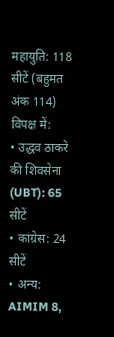महायुति: 118 सीटें (बहुमत अंक 114)
विपक्ष में:
• उद्धव ठाकरे की शिवसेना (UBT): 65 सीटें
• कांग्रेस: 24 सीटें
• अन्य: AIMIM 8,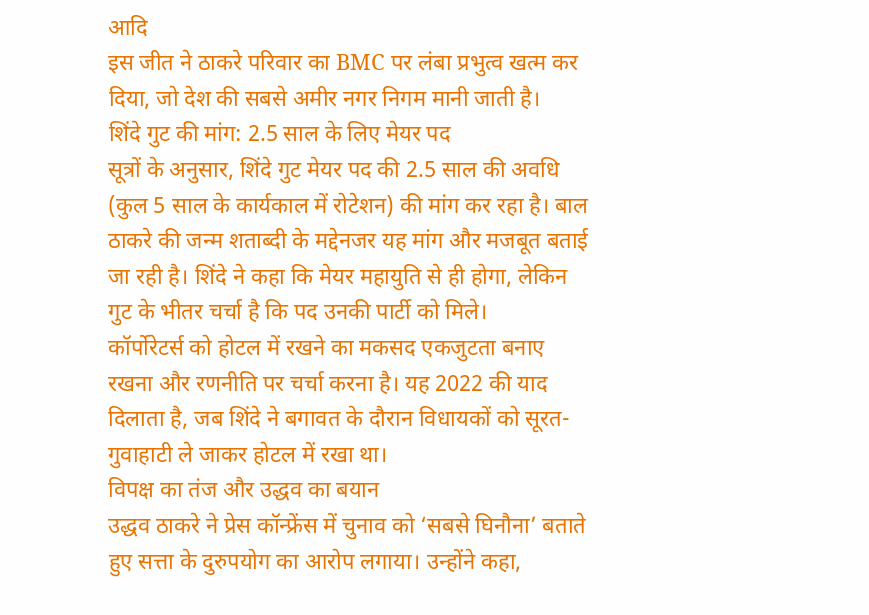आदि
इस जीत ने ठाकरे परिवार का BMC पर लंबा प्रभुत्व खत्म कर दिया, जो देश की सबसे अमीर नगर निगम मानी जाती है।
शिंदे गुट की मांग: 2.5 साल के लिए मेयर पद
सूत्रों के अनुसार, शिंदे गुट मेयर पद की 2.5 साल की अवधि (कुल 5 साल के कार्यकाल में रोटेशन) की मांग कर रहा है। बाल ठाकरे की जन्म शताब्दी के मद्देनजर यह मांग और मजबूत बताई जा रही है। शिंदे ने कहा कि मेयर महायुति से ही होगा, लेकिन गुट के भीतर चर्चा है कि पद उनकी पार्टी को मिले।
कॉर्पोरेटर्स को होटल में रखने का मकसद एकजुटता बनाए रखना और रणनीति पर चर्चा करना है। यह 2022 की याद दिलाता है, जब शिंदे ने बगावत के दौरान विधायकों को सूरत-गुवाहाटी ले जाकर होटल में रखा था।
विपक्ष का तंज और उद्धव का बयान
उद्धव ठाकरे ने प्रेस कॉन्फ्रेंस में चुनाव को ‘सबसे घिनौना’ बताते हुए सत्ता के दुरुपयोग का आरोप लगाया। उन्होंने कहा,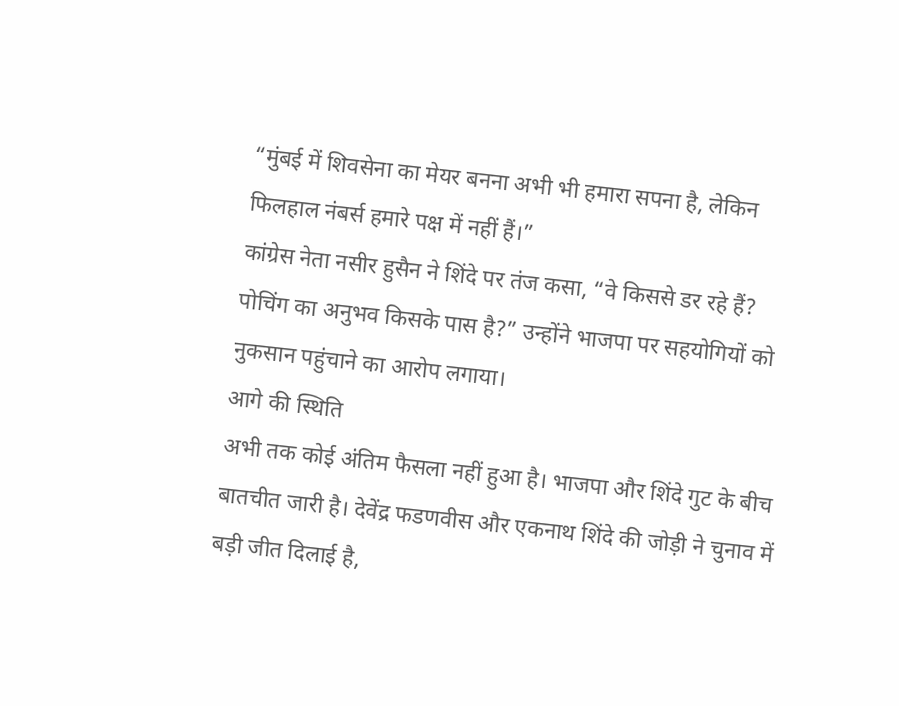“मुंबई में शिवसेना का मेयर बनना अभी भी हमारा सपना है, लेकिन फिलहाल नंबर्स हमारे पक्ष में नहीं हैं।”
कांग्रेस नेता नसीर हुसैन ने शिंदे पर तंज कसा, “वे किससे डर रहे हैं? पोचिंग का अनुभव किसके पास है?” उन्होंने भाजपा पर सहयोगियों को नुकसान पहुंचाने का आरोप लगाया।
आगे की स्थिति
अभी तक कोई अंतिम फैसला नहीं हुआ है। भाजपा और शिंदे गुट के बीच बातचीत जारी है। देवेंद्र फडणवीस और एकनाथ शिंदे की जोड़ी ने चुनाव में बड़ी जीत दिलाई है,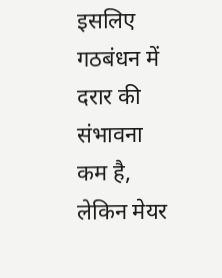इसलिए गठबंधन में दरार की संभावना कम है, लेकिन मेयर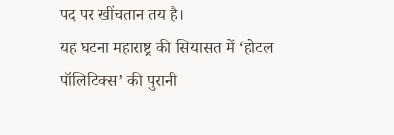पद पर खींचतान तय है।
यह घटना महाराष्ट्र की सियासत में ‘होटल पॉलिटिक्स’ की पुरानी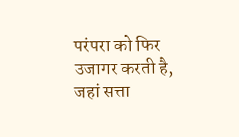परंपरा को फिर उजागर करती है, जहां सत्ता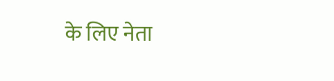के लिए नेता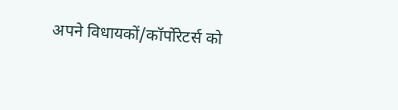अपने विधायकों/कॉर्पोरेटर्स को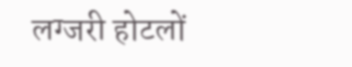लग्जरी होटलों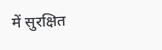में सुरक्षित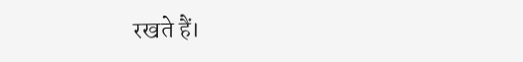रखते हैं।